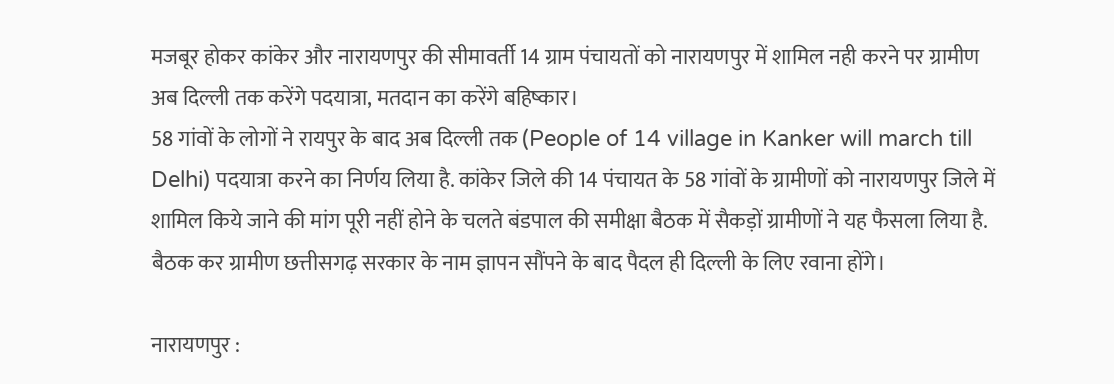मजबूर होकर कांकेर और नारायणपुर की सीमावर्ती 14 ग्राम पंचायतों को नारायणपुर में शामिल नही करने पर ग्रामीण अब दिल्ली तक करेंगे पदयात्रा, मतदान का करेंगे बहिष्कार।
58 गांवों के लोगों ने रायपुर के बाद अब दिल्ली तक (People of 14 village in Kanker will march till Delhi) पदयात्रा करने का निर्णय लिया है. कांकेर जिले की 14 पंचायत के 58 गांवों के ग्रामीणों को नारायणपुर जिले में शामिल किये जाने की मांग पूरी नहीं होने के चलते बंडपाल की समीक्षा बैठक में सैकड़ों ग्रामीणों ने यह फैसला लिया है. बैठक कर ग्रामीण छत्तीसगढ़ सरकार के नाम ज्ञापन सौंपने के बाद पैदल ही दिल्ली के लिए रवाना होंगे।

नारायणपुर :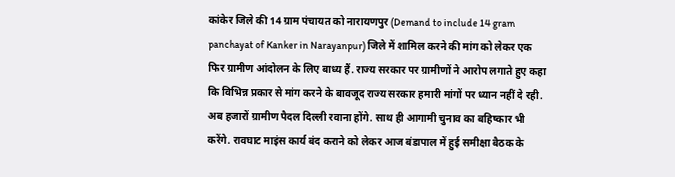कांकेर जिले की 14 ग्राम पंचायत को नारायणपुर (Demand to include 14 gram panchayat of Kanker in Narayanpur) जिले में शामिल करने की मांग को लेकर एक फिर ग्रामीण आंदोलन के लिए बाध्य हैं. राज्य सरकार पर ग्रामीणों ने आरोप लगाते हुए कहा कि विभिन्न प्रकार से मांग करने के बावजूद राज्य सरकार हमारी मांगों पर ध्यान नहीं दे रही. अब हजारों ग्रामीण पैदल दिल्ली रवाना होंगे. साथ ही आगामी चुनाव का बहिष्कार भी करेंगे. रावघाट माइंस कार्य बंद कराने को लेकर आज बंडापाल में हुई समीक्षा बैठक के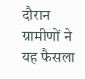दौरान ग्रामीणों ने यह फैसला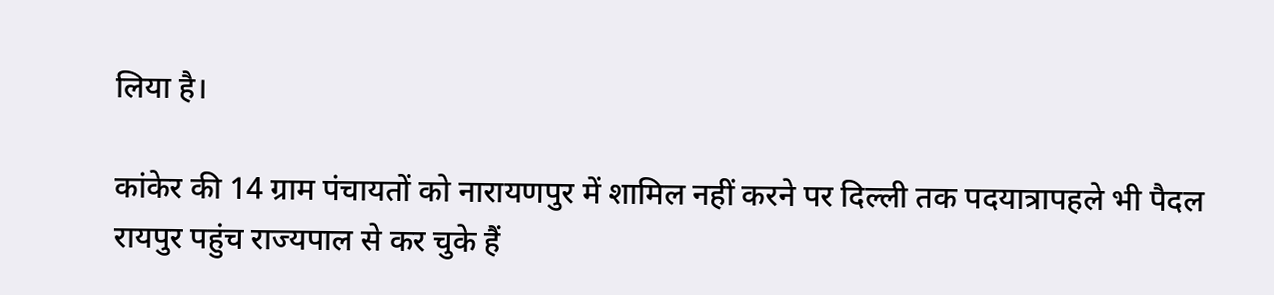लिया है।

कांकेर की 14 ग्राम पंचायतों को नारायणपुर में शामिल नहीं करने पर दिल्ली तक पदयात्रापहले भी पैदल रायपुर पहुंच राज्यपाल से कर चुके हैं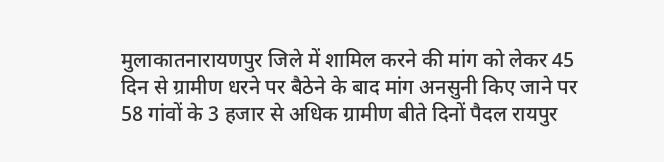मुलाकातनारायणपुर जिले में शामिल करने की मांग को लेकर 45 दिन से ग्रामीण धरने पर बैठेने के बाद मांग अनसुनी किए जाने पर 58 गांवों के 3 हजार से अधिक ग्रामीण बीते दिनों पैदल रायपुर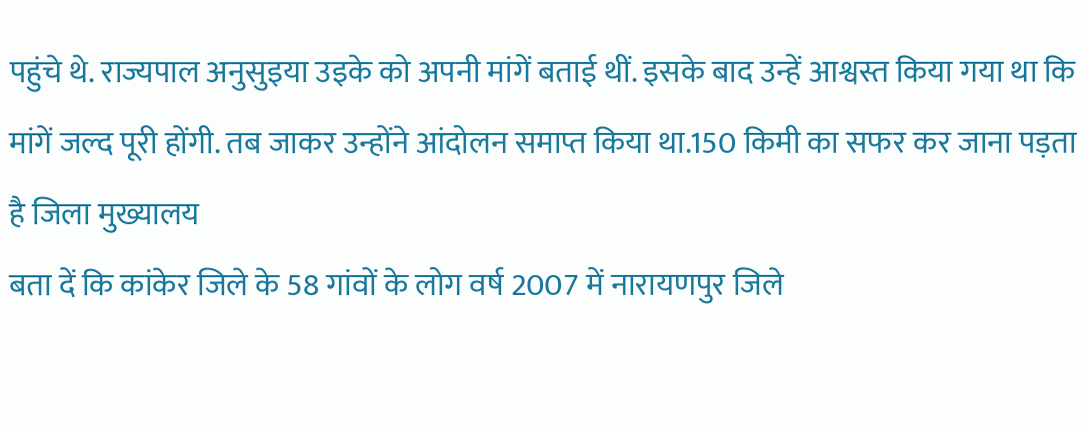पहुंचे थे. राज्यपाल अनुसुइया उइके को अपनी मांगें बताई थीं. इसके बाद उन्हें आश्वस्त किया गया था कि मांगें जल्द पूरी होंगी. तब जाकर उन्होंने आंदोलन समाप्त किया था.150 किमी का सफर कर जाना पड़ता है जिला मुख्यालय
बता दें कि कांकेर जिले के 58 गांवों के लोग वर्ष 2007 में नारायणपुर जिले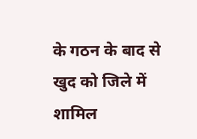के गठन के बाद से खुद को जिले में शामिल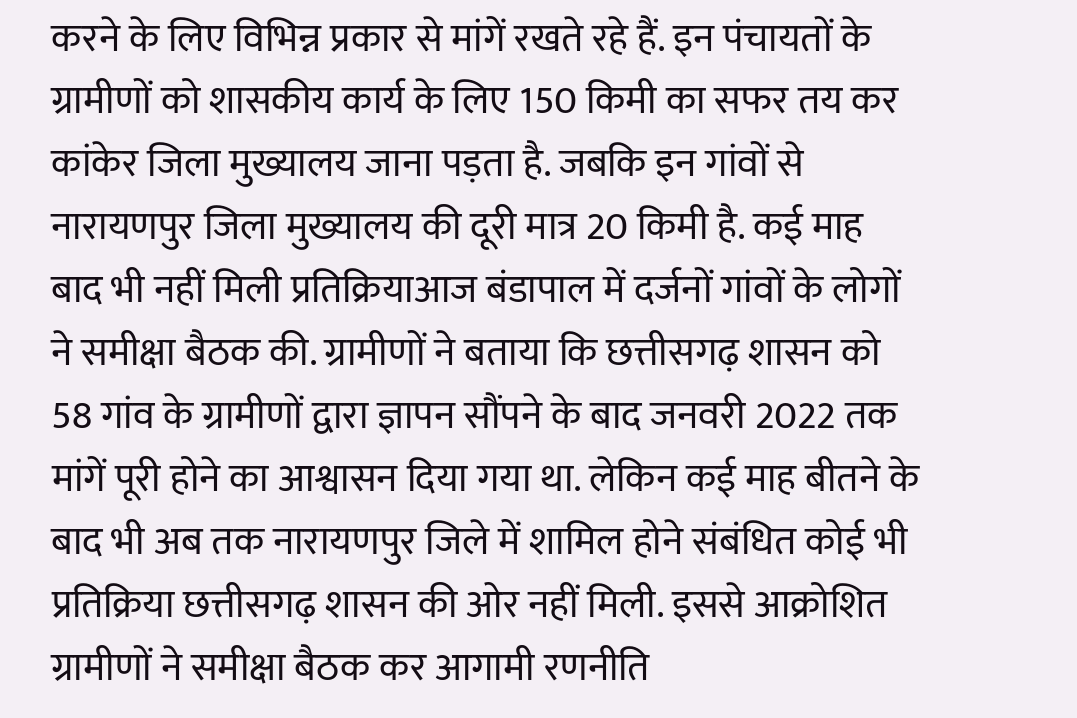करने के लिए विभिन्न प्रकार से मांगें रखते रहे हैं. इन पंचायतों के ग्रामीणों को शासकीय कार्य के लिए 150 किमी का सफर तय कर कांकेर जिला मुख्यालय जाना पड़ता है. जबकि इन गांवों से नारायणपुर जिला मुख्यालय की दूरी मात्र 20 किमी है. कई माह बाद भी नहीं मिली प्रतिक्रियाआज बंडापाल में दर्जनों गांवों के लोगों ने समीक्षा बैठक की. ग्रामीणों ने बताया कि छत्तीसगढ़ शासन को 58 गांव के ग्रामीणों द्वारा ज्ञापन सौंपने के बाद जनवरी 2022 तक मांगें पूरी होने का आश्वासन दिया गया था. लेकिन कई माह बीतने के बाद भी अब तक नारायणपुर जिले में शामिल होने संबंधित कोई भी प्रतिक्रिया छत्तीसगढ़ शासन की ओर नहीं मिली. इससे आक्रोशित ग्रामीणों ने समीक्षा बैठक कर आगामी रणनीति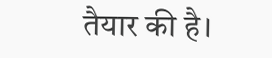तैयार की है।